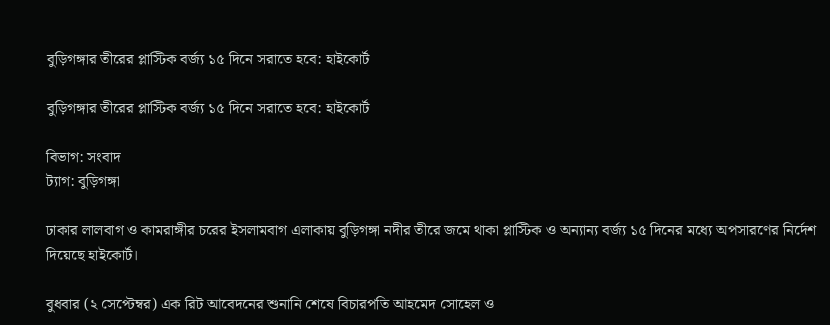বুড়িগঙ্গার তীরের প্লাস্টিক বর্জ্য ১৫ দিনে সরাতে হবে: হাইকোর্ট

বুড়িগঙ্গার তীরের প্লাস্টিক বর্জ্য ১৫ দিনে সরাতে হবে: হাইকোর্ট

বিভাগ: সংবাদ
ট্যাগ: বুড়িগঙ্গা

ঢাকার লালবাগ ও কামরাঙ্গীর চরের ইসলামবাগ এলাকায় বুড়িগঙ্গা নদীর তীরে জমে থাকা প্লাস্টিক ও অন্যান্য বর্জ্য ১৫ দিনের মধ্যে অপসারণের নির্দেশ দিয়েছে হাইকোর্ট।

বুধবার (২ সেপ্টেম্বর) এক রিট আবেদনের শুনানি শেষে বিচারপতি আহমেদ সোহেল ও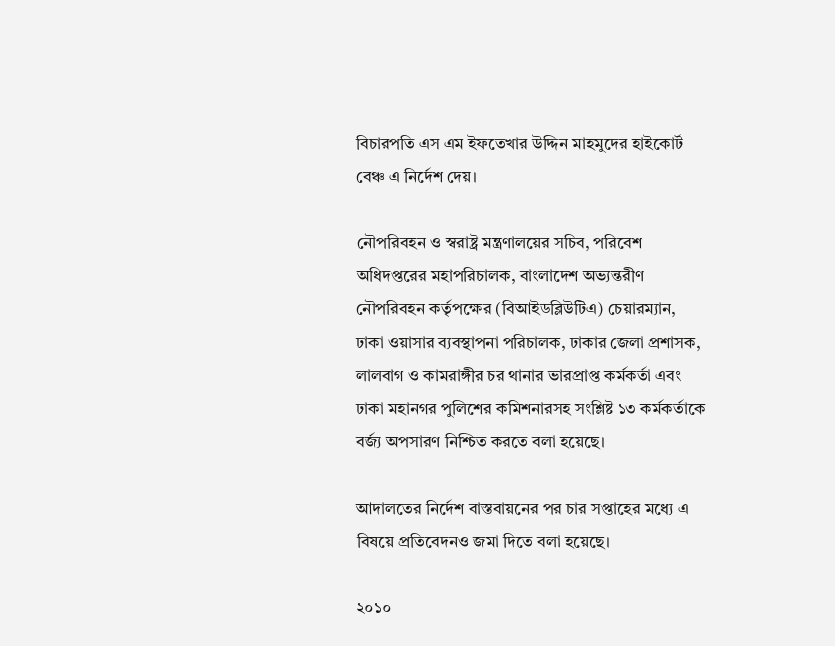বিচারপতি এস এম ইফতেখার উদ্দিন মাহমুদের হাইকোর্ট বেঞ্চ এ নির্দেশ দেয়।

নৌপরিবহন ও স্বরাষ্ট্র মন্ত্রণালয়ের সচিব, পরিবেশ অধিদপ্তরের মহাপরিচালক, বাংলাদেশ অভ্যন্তরীণ নৌপরিবহন কর্তৃপক্ষের (বিআইডব্লিউটিএ) চেয়ারম্যান, ঢাকা ওয়াসার ব্যবস্থাপনা পরিচালক, ঢাকার জেলা প্রশাসক, লালবাগ ও কামরাঙ্গীর চর থানার ভারপ্রাপ্ত কর্মকর্তা এবং ঢাকা মহানগর পুলিশের কমিশনারসহ সংশ্লিষ্ট ১৩ কর্মকর্তাকে বর্জ্য অপসারণ নিশ্চিত করতে বলা হয়েছে।

আদালতের নির্দেশ বাস্তবায়নের পর চার সপ্তাহের মধ্যে এ বিষয়ে প্রতিবেদনও জমা দিতে বলা হয়েছে।

২০১০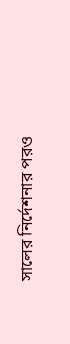সালের নির্দেশনার পরও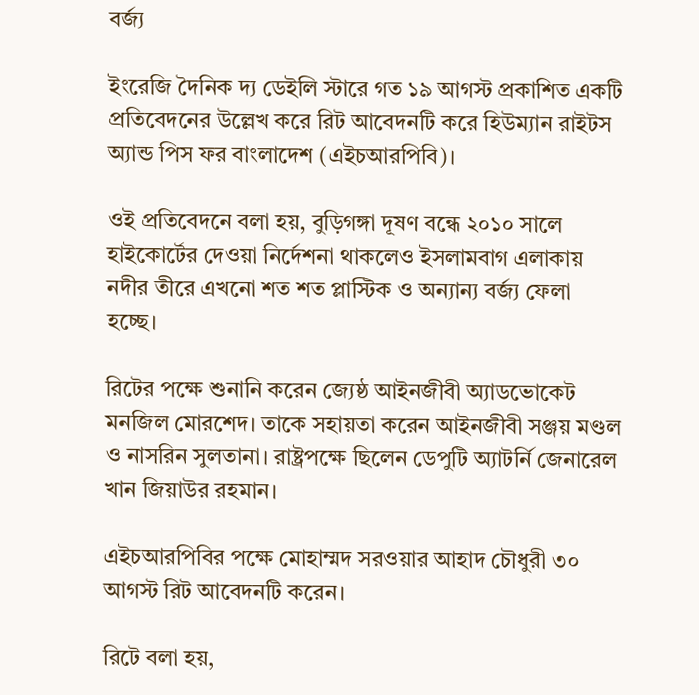বর্জ্য

ইংরেজি দৈনিক দ্য ডেইলি স্টারে গত ১৯ আগস্ট প্রকাশিত একটি প্রতিবেদনের উল্লেখ করে রিট আবেদনটি করে হিউম্যান রাইটস অ্যান্ড পিস ফর বাংলাদেশ (এইচআরপিবি)।

ওই প্রতিবেদনে বলা হয়, বুড়িগঙ্গা দূষণ বন্ধে ২০১০ সালে হাইকোর্টের দেওয়া নির্দেশনা থাকলেও ইসলামবাগ এলাকায় নদীর তীরে এখনো শত শত প্লাস্টিক ও অন্যান্য বর্জ্য ফেলা হচ্ছে।

রিটের পক্ষে শুনানি করেন জ্যেষ্ঠ আইনজীবী অ্যাডভোকেট মনজিল মোরশেদ। তাকে সহায়তা করেন আইনজীবী সঞ্জয় মণ্ডল ও নাসরিন সুলতানা। রাষ্ট্রপক্ষে ছিলেন ডেপুটি অ্যাটর্নি জেনারেল খান জিয়াউর রহমান।

এইচআরপিবির পক্ষে মোহাম্মদ সরওয়ার আহাদ চৌধুরী ৩০ আগস্ট রিট আবেদনটি করেন।

রিটে বলা হয়,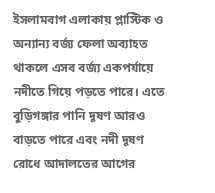ইসলামবাগ এলাকায় প্লাস্টিক ও অন্যান্য বর্জ্য ফেলা অব্যাহত থাকলে এসব বর্জ্য একপর্যায়ে নদীতে গিয়ে পড়তে পারে। এতে বুড়িগঙ্গার পানি দূষণ আরও বাড়তে পারে এবং নদী দূষণ রোধে আদালতের আগের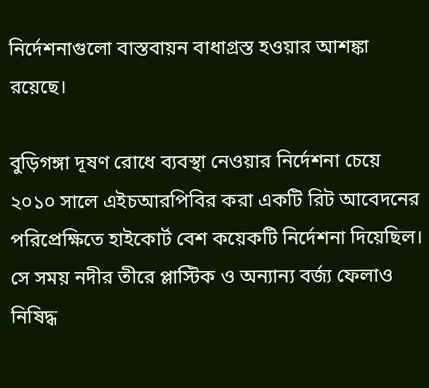নির্দেশনাগুলো বাস্তবায়ন বাধাগ্রস্ত হওয়ার আশঙ্কা রয়েছে।

বুড়িগঙ্গা দূষণ রোধে ব্যবস্থা নেওয়ার নির্দেশনা চেয়ে ২০১০ সালে এইচআরপিবির করা একটি রিট আবেদনের পরিপ্রেক্ষিতে হাইকোর্ট বেশ কয়েকটি নির্দেশনা দিয়েছিল। সে সময় নদীর তীরে প্লাস্টিক ও অন্যান্য বর্জ্য ফেলাও নিষিদ্ধ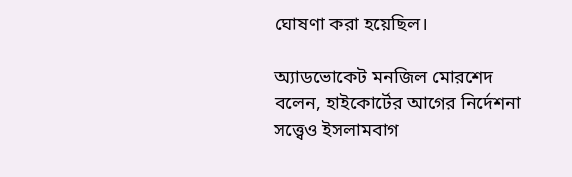ঘোষণা করা হয়েছিল।

অ্যাডভোকেট মনজিল মোরশেদ বলেন, হাইকোর্টের আগের নির্দেশনা সত্ত্বেও ইসলামবাগ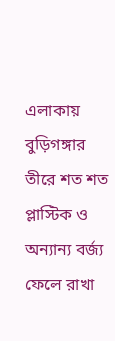এলাকায় বুড়িগঙ্গার তীরে শত শত প্লাস্টিক ও অন্যান্য বর্জ্য ফেলে রাখা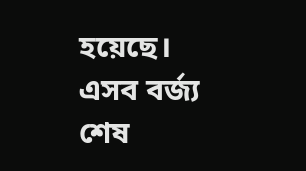হয়েছে। এসব বর্জ্য শেষ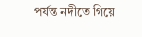পর্যন্ত নদীতে গিয়ে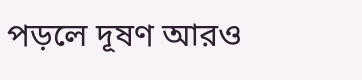পড়লে দূষণ আরও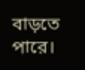বাড়তে পারে।